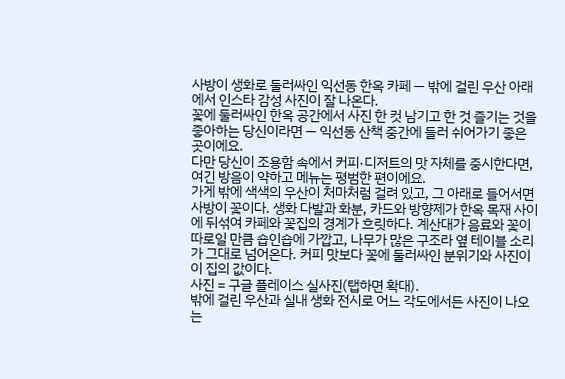사방이 생화로 둘러싸인 익선동 한옥 카페 — 밖에 걸린 우산 아래에서 인스타 감성 사진이 잘 나온다.
꽃에 둘러싸인 한옥 공간에서 사진 한 컷 남기고 한 것 즐기는 것을 좋아하는 당신이라면 — 익선동 산책 중간에 들러 쉬어가기 좋은 곳이에요.
다만 당신이 조용함 속에서 커피·디저트의 맛 자체를 중시한다면, 여긴 방음이 약하고 메뉴는 평범한 편이에요.
가게 밖에 색색의 우산이 처마처럼 걸려 있고, 그 아래로 들어서면 사방이 꽃이다. 생화 다발과 화분, 카드와 방향제가 한옥 목재 사이에 뒤섞여 카페와 꽃집의 경계가 흐릿하다. 계산대가 음료와 꽃이 따로일 만큼 숍인숍에 가깝고, 나무가 많은 구조라 옆 테이블 소리가 그대로 넘어온다. 커피 맛보다 꽃에 둘러싸인 분위기와 사진이 이 집의 값이다.
사진 = 구글 플레이스 실사진(탭하면 확대).
밖에 걸린 우산과 실내 생화 전시로 어느 각도에서든 사진이 나오는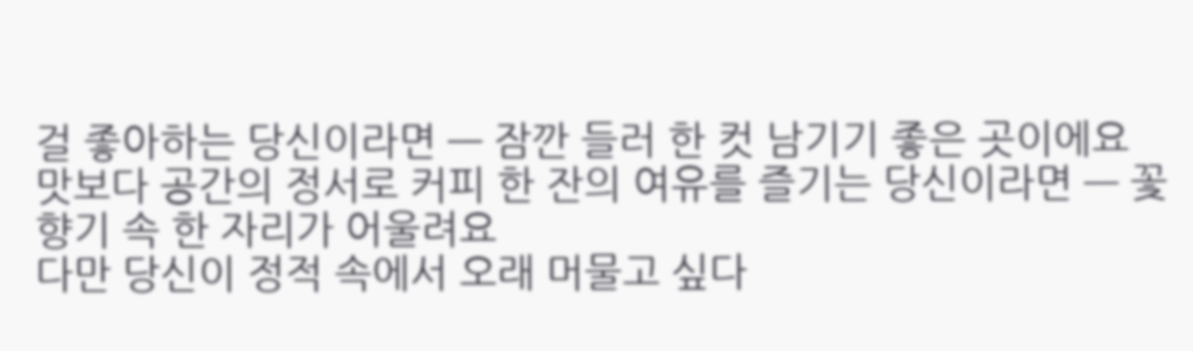걸 좋아하는 당신이라면 — 잠깐 들러 한 컷 남기기 좋은 곳이에요
맛보다 공간의 정서로 커피 한 잔의 여유를 즐기는 당신이라면 — 꽃향기 속 한 자리가 어울려요
다만 당신이 정적 속에서 오래 머물고 싶다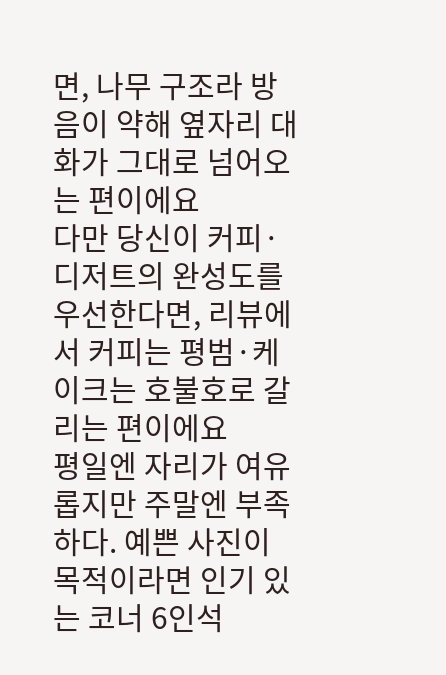면, 나무 구조라 방음이 약해 옆자리 대화가 그대로 넘어오는 편이에요
다만 당신이 커피·디저트의 완성도를 우선한다면, 리뷰에서 커피는 평범·케이크는 호불호로 갈리는 편이에요
평일엔 자리가 여유롭지만 주말엔 부족하다. 예쁜 사진이 목적이라면 인기 있는 코너 6인석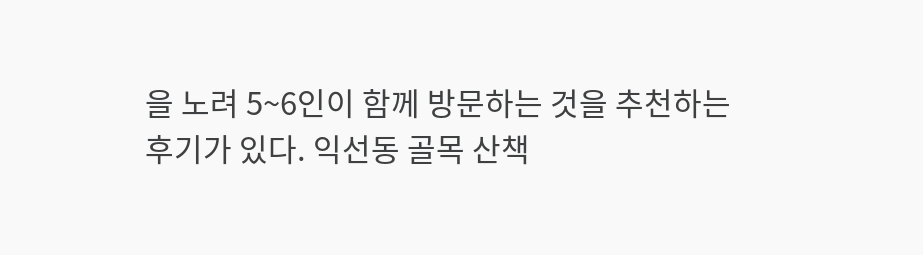을 노려 5~6인이 함께 방문하는 것을 추천하는 후기가 있다. 익선동 골목 산책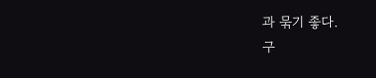과 묶기 좋다.
구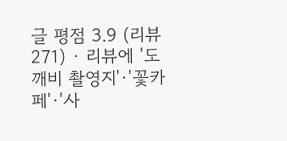글 평점 3.9 (리뷰 271) · 리뷰에 '도깨비 촬영지'·'꽃카페'·'사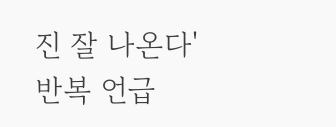진 잘 나온다' 반복 언급